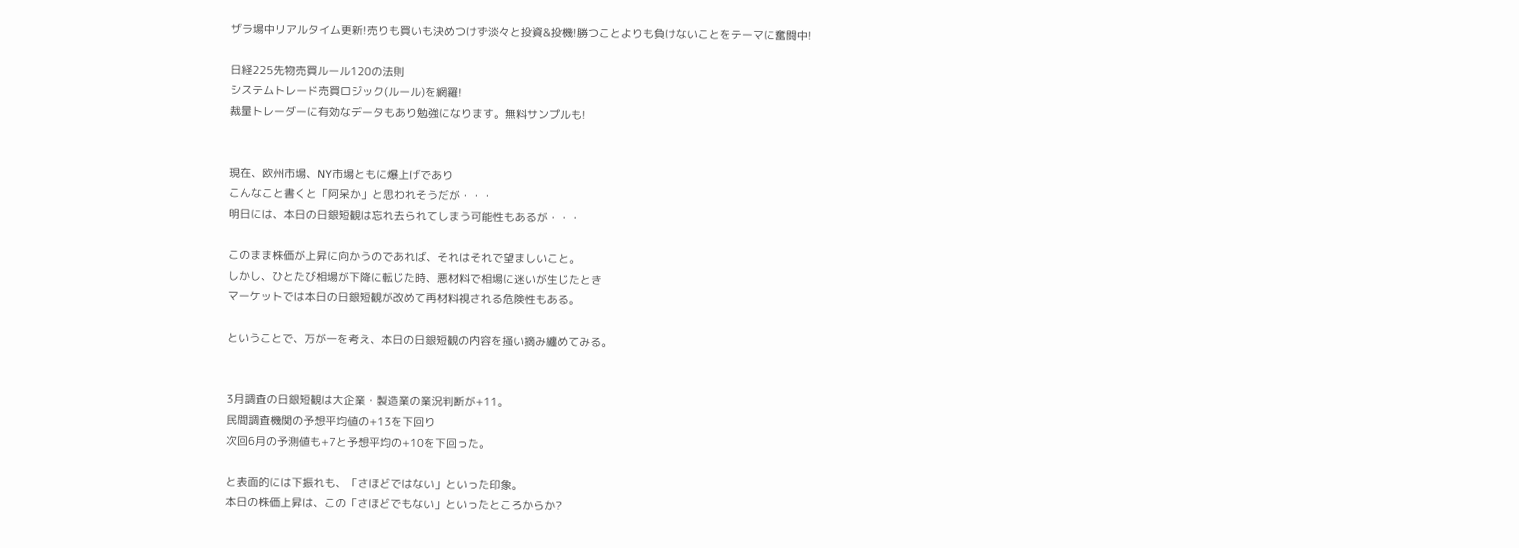ザラ場中リアルタイム更新!売りも買いも決めつけず淡々と投資&投機!勝つことよりも負けないことをテーマに奮闘中!

日経225先物売買ルール120の法則
システムトレード売買ロジック(ルール)を網羅!
裁量トレーダーに有効なデータもあり勉強になります。無料サンプルも!


現在、欧州市場、NY市場ともに爆上げであり
こんなこと書くと「阿呆か」と思われそうだが・・・
明日には、本日の日銀短観は忘れ去られてしまう可能性もあるが・・・

このまま株価が上昇に向かうのであれば、それはそれで望ましいこと。
しかし、ひとたび相場が下降に転じた時、悪材料で相場に迷いが生じたとき
マーケットでは本日の日銀短観が改めて再材料視される危険性もある。

ということで、万が一を考え、本日の日銀短観の内容を掻い摘み纏めてみる。


3月調査の日銀短観は大企業・製造業の業況判断が+11。
民間調査機関の予想平均値の+13を下回り
次回6月の予測値も+7と予想平均の+10を下回った。

と表面的には下振れも、「さほどではない」といった印象。
本日の株価上昇は、この「さほどでもない」といったところからか?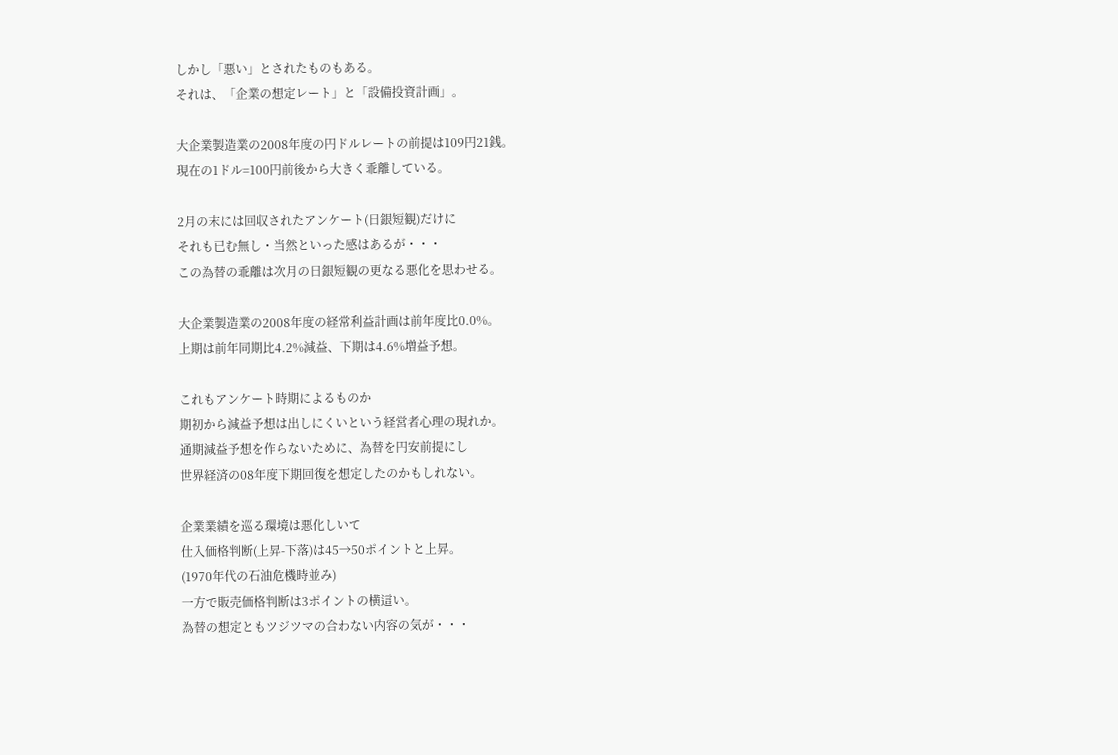しかし「悪い」とされたものもある。
それは、「企業の想定レート」と「設備投資計画」。

大企業製造業の2008年度の円ドルレートの前提は109円21銭。
現在の1ドル=100円前後から大きく乖離している。

2月の末には回収されたアンケート(日銀短観)だけに
それも已む無し・当然といった感はあるが・・・
この為替の乖離は次月の日銀短観の更なる悪化を思わせる。

大企業製造業の2008年度の経常利益計画は前年度比0.0%。
上期は前年同期比4.2%減益、下期は4.6%増益予想。

これもアンケート時期によるものか
期初から減益予想は出しにくいという経営者心理の現れか。
通期減益予想を作らないために、為替を円安前提にし
世界経済の08年度下期回復を想定したのかもしれない。

企業業績を巡る環境は悪化しいて
仕入価格判断(上昇-下落)は45→50ポイントと上昇。
(1970年代の石油危機時並み)
一方で販売価格判断は3ポイントの横這い。
為替の想定ともツジツマの合わない内容の気が・・・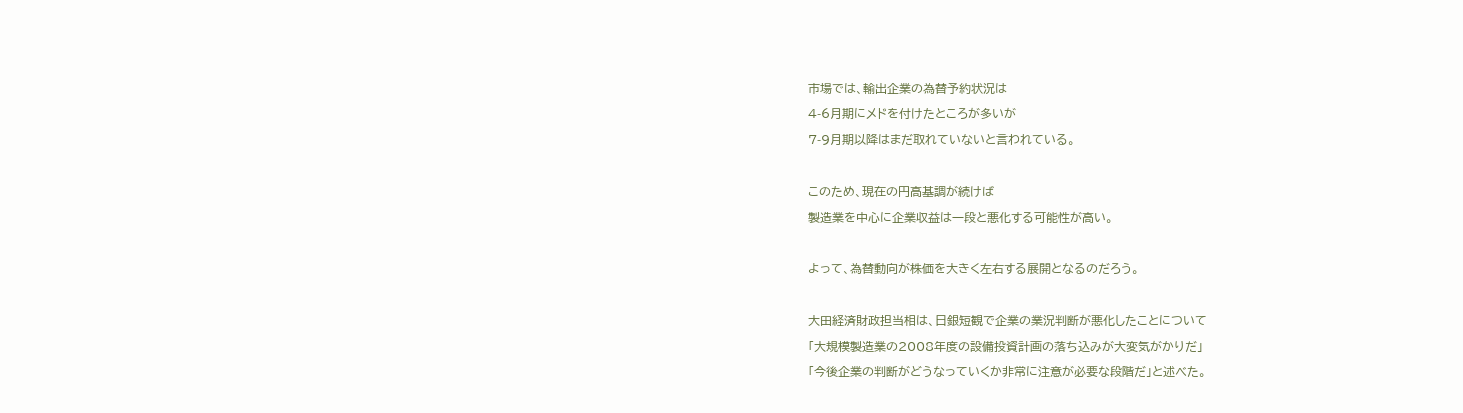市場では、輸出企業の為替予約状況は
4-6月期にメドを付けたところが多いが
7-9月期以降はまだ取れていないと言われている。

このため、現在の円高基調が続けば
製造業を中心に企業収益は一段と悪化する可能性が高い。

よって、為替動向が株価を大きく左右する展開となるのだろう。

大田経済財政担当相は、日銀短観で企業の業況判断が悪化したことについて
「大規模製造業の2008年度の設備投資計画の落ち込みが大変気がかりだ」
「今後企業の判断がどうなっていくか非常に注意が必要な段階だ」と述べた。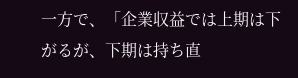一方で、「企業収益では上期は下がるが、下期は持ち直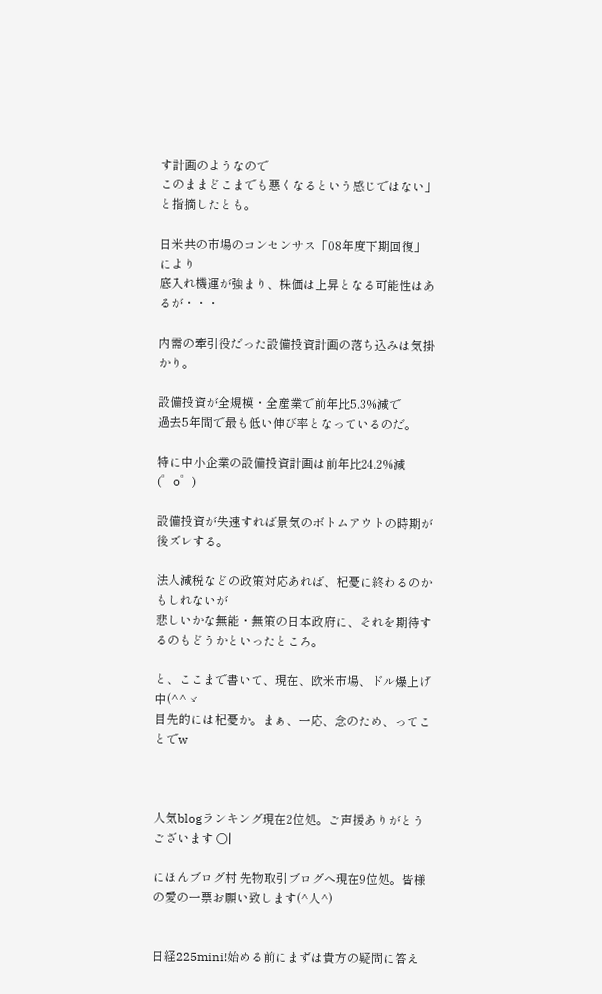す計画のようなので
このままどこまでも悪くなるという感じではない」と指摘したとも。

日米共の市場のコンセンサス「08年度下期回復」により
底入れ機運が強まり、株価は上昇となる可能性はあるが・・・

内需の牽引役だった設備投資計画の落ち込みは気掛かり。

設備投資が全規模・全産業で前年比5.3%減で
過去5年間で最も低い伸び率となっているのだ。

特に中小企業の設備投資計画は前年比24.2%減(゜o゜)

設備投資が失速すれば景気のボトムアウトの時期が後ズレする。

法人減税などの政策対応あれば、杞憂に終わるのかもしれないが
悲しいかな無能・無策の日本政府に、それを期待するのもどうかといったところ。

と、ここまで書いて、現在、欧米市場、ドル爆上げ中(^^ゞ
目先的には杞憂か。まぁ、一応、念のため、ってことでw



人気blogランキング現在2位処。ご声援ありがとうございます ○|

にほんブログ村 先物取引ブログへ現在9位処。皆様の愛の一票お願い致します(^人^)


日経225mini!始める前にまずは貴方の疑問に答え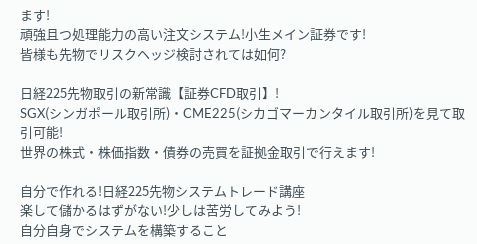ます!
頑強且つ処理能力の高い注文システム!小生メイン証券です!
皆様も先物でリスクヘッジ検討されては如何?

日経225先物取引の新常識【証券CFD取引】!
SGX(シンガポール取引所)・CME225(シカゴマーカンタイル取引所)を見て取引可能!
世界の株式・株価指数・債券の売買を証拠金取引で行えます!

自分で作れる!日経225先物システムトレード講座
楽して儲かるはずがない!少しは苦労してみよう!
自分自身でシステムを構築すること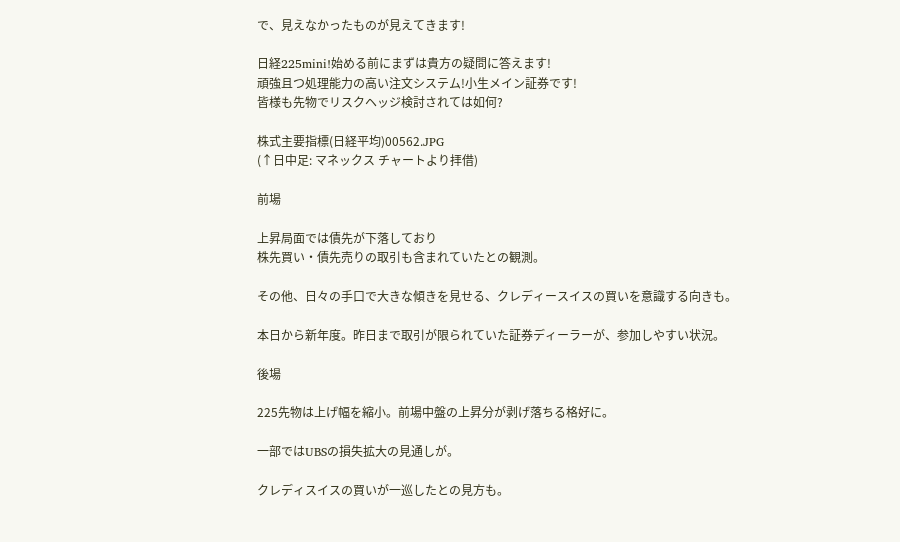で、見えなかったものが見えてきます!

日経225mini!始める前にまずは貴方の疑問に答えます!
頑強且つ処理能力の高い注文システム!小生メイン証券です!
皆様も先物でリスクヘッジ検討されては如何?

株式主要指標(日経平均)00562.JPG
(↑日中足: マネックス チャートより拝借)

前場

上昇局面では債先が下落しており
株先買い・債先売りの取引も含まれていたとの観測。

その他、日々の手口で大きな傾きを見せる、クレディースイスの買いを意識する向きも。

本日から新年度。昨日まで取引が限られていた証券ディーラーが、参加しやすい状況。

後場

225先物は上げ幅を縮小。前場中盤の上昇分が剥げ落ちる格好に。

一部ではUBSの損失拡大の見通しが。

クレディスイスの買いが一巡したとの見方も。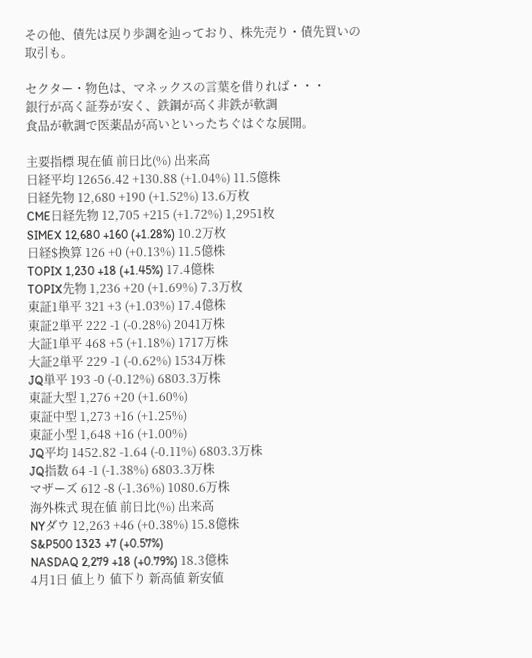その他、債先は戻り歩調を辿っており、株先売り・債先買いの取引も。

セクター・物色は、マネックスの言葉を借りれば・・・
銀行が高く証券が安く、鉄鋼が高く非鉄が軟調
食品が軟調で医薬品が高いといったちぐはぐな展開。

主要指標 現在値 前日比(%) 出来高
日経平均 12656.42 +130.88 (+1.04%) 11.5億株
日経先物 12,680 +190 (+1.52%) 13.6万枚
CME日経先物 12,705 +215 (+1.72%) 1,2951枚
SIMEX 12,680 +160 (+1.28%) 10.2万枚
日経$換算 126 +0 (+0.13%) 11.5億株
TOPIX 1,230 +18 (+1.45%) 17.4億株
TOPIX先物 1,236 +20 (+1.69%) 7.3万枚
東証1単平 321 +3 (+1.03%) 17.4億株
東証2単平 222 -1 (-0.28%) 2041万株
大証1単平 468 +5 (+1.18%) 1717万株
大証2単平 229 -1 (-0.62%) 1534万株
JQ単平 193 -0 (-0.12%) 6803.3万株
東証大型 1,276 +20 (+1.60%)
東証中型 1,273 +16 (+1.25%)
東証小型 1,648 +16 (+1.00%)
JQ平均 1452.82 -1.64 (-0.11%) 6803.3万株
JQ指数 64 -1 (-1.38%) 6803.3万株
マザーズ 612 -8 (-1.36%) 1080.6万株
海外株式 現在値 前日比(%) 出来高
NYダウ 12,263 +46 (+0.38%) 15.8億株
S&P500 1323 +7 (+0.57%)
NASDAQ 2,279 +18 (+0.79%) 18.3億株
4月1日 値上り 値下り 新高値 新安値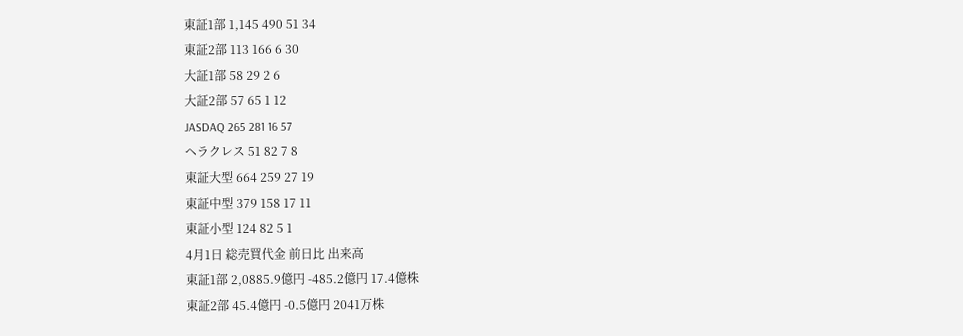東証1部 1,145 490 51 34
東証2部 113 166 6 30
大証1部 58 29 2 6
大証2部 57 65 1 12
JASDAQ 265 281 16 57
ヘラクレス 51 82 7 8
東証大型 664 259 27 19
東証中型 379 158 17 11
東証小型 124 82 5 1
4月1日 総売買代金 前日比 出来高
東証1部 2,0885.9億円 -485.2億円 17.4億株
東証2部 45.4億円 -0.5億円 2041万株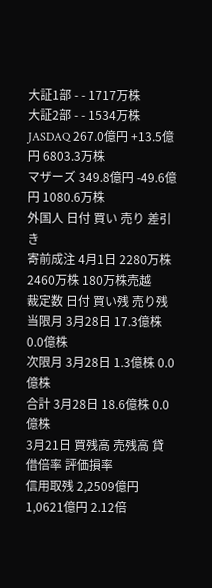大証1部 - - 1717万株
大証2部 - - 1534万株
JASDAQ 267.0億円 +13.5億円 6803.3万株
マザーズ 349.8億円 -49.6億円 1080.6万株
外国人 日付 買い 売り 差引き
寄前成注 4月1日 2280万株 2460万株 180万株売越
裁定数 日付 買い残 売り残
当限月 3月28日 17.3億株 0.0億株
次限月 3月28日 1.3億株 0.0億株
合計 3月28日 18.6億株 0.0億株
3月21日 買残高 売残高 貸借倍率 評価損率
信用取残 2,2509億円 1,0621億円 2.12倍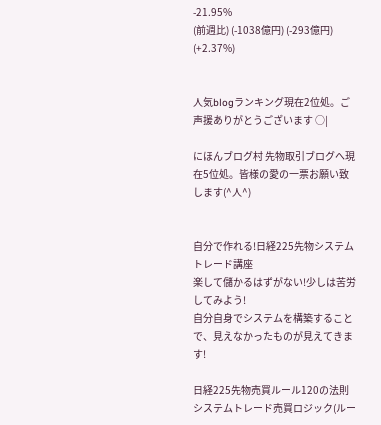-21.95%
(前週比) (-1038億円) (-293億円) (+2.37%)


人気blogランキング現在2位処。ご声援ありがとうございます ○|

にほんブログ村 先物取引ブログへ現在5位処。皆様の愛の一票お願い致します(^人^)


自分で作れる!日経225先物システムトレード講座
楽して儲かるはずがない!少しは苦労してみよう!
自分自身でシステムを構築することで、見えなかったものが見えてきます!

日経225先物売買ルール120の法則
システムトレード売買ロジック(ルー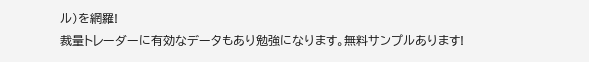ル)を網羅!
裁量トレーダーに有効なデータもあり勉強になります。無料サンプルあります!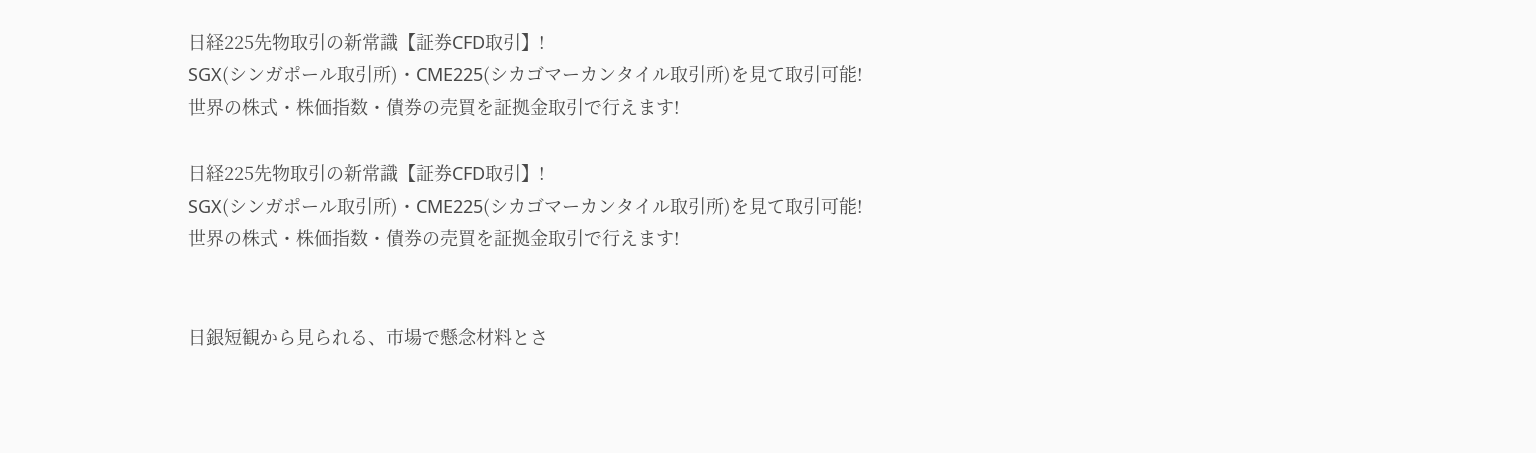日経225先物取引の新常識【証券CFD取引】!
SGX(シンガポール取引所)・CME225(シカゴマーカンタイル取引所)を見て取引可能!
世界の株式・株価指数・債券の売買を証拠金取引で行えます!

日経225先物取引の新常識【証券CFD取引】!
SGX(シンガポール取引所)・CME225(シカゴマーカンタイル取引所)を見て取引可能!
世界の株式・株価指数・債券の売買を証拠金取引で行えます!


日銀短観から見られる、市場で懸念材料とさ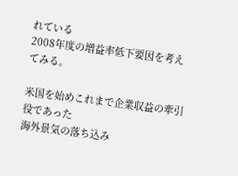れている
2008年度の増益率低下要因を考えてみる。

米国を始めこれまで企業収益の牽引役であった
海外景気の落ち込み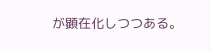が顕在化しつつある。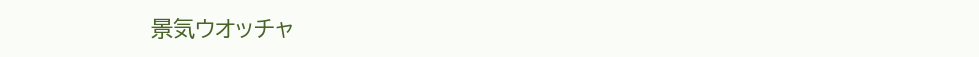景気ウオッチャ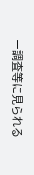ー調査等に見られる